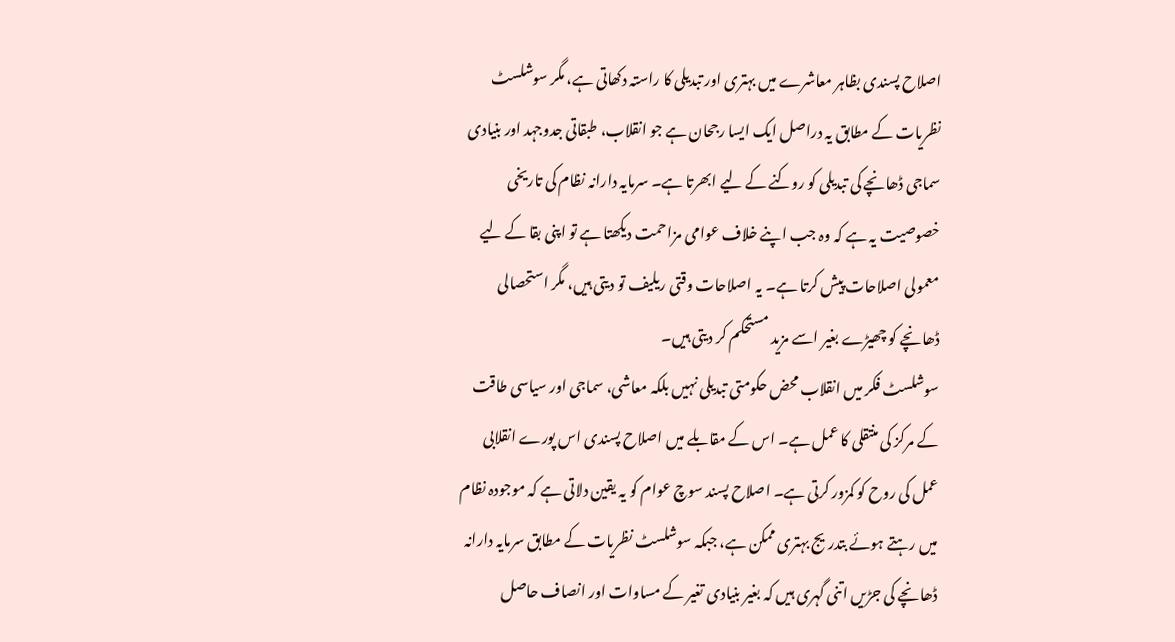اصلاح پسندی بظاہر معاشرے میں بہتری اور تبدیلی کا راستہ دکھاتی ہے، مگر سوشلسٹ نظریات کے مطابق یہ دراصل ایک ایسا رجحان ہے جو انقلاب، طبقاتی جدوجہد اور بنیادی سماجی ڈھانچے کی تبدیلی کو روکنے کے لیے ابھرتا ہے۔ سرمایہ دارانہ نظام کی تاریخی خصوصیت یہ ہے کہ وہ جب اپنے خلاف عوامی مزاحمت دیکھتا ہے تو اپنی بقا کے لیے معمولی اصلاحات پیش کرتا ہے۔ یہ اصلاحات وقتی ریلیف تو دیتی ہیں، مگر استحصالی ڈھانچے کو چھیڑے بغیر اسے مزید مستحکم کر دیتی ہیں۔
سوشلسٹ فکر میں انقلاب محض حکومتی تبدیلی نہیں بلکہ معاشی، سماجی اور سیاسی طاقت کے مرکز کی منتقلی کا عمل ہے۔ اس کے مقابلے میں اصلاح پسندی اس پورے انقلابی عمل کی روح کو کمزور کرتی ہے۔ اصلاح پسند سوچ عوام کو یہ یقین دلاتی ہے کہ موجودہ نظام میں رہتے ہوئے بتدریج بہتری ممکن ہے، جبکہ سوشلسٹ نظریات کے مطابق سرمایہ دارانہ ڈھانچے کی جڑیں اتنی گہری ہیں کہ بغیر بنیادی تغیر کے مساوات اور انصاف حاصل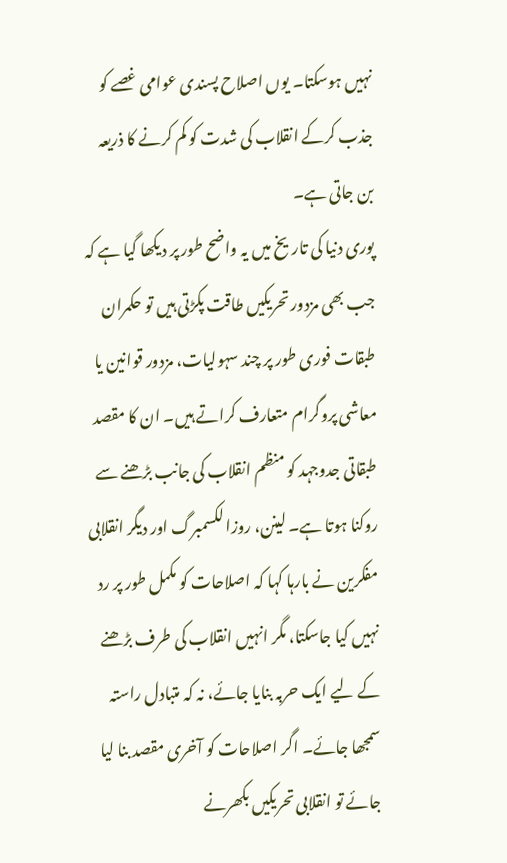نہیں ہوسکتا۔ یوں اصلاح پسندی عوامی غصے کو جذب کرکے انقلاب کی شدت کو کم کرنے کا ذریعہ بن جاتی ہے۔
پوری دنیا کی تاریخ میں یہ واضح طور پر دیکھا گیا ہے کہ جب بھی مزدور تحریکیں طاقت پکڑتی ہیں تو حکمران طبقات فوری طور پر چند سہولیات، مزدور قوانین یا معاشی پروگرام متعارف کراتے ہیں۔ ان کا مقصد طبقاتی جدوجہد کو منظم انقلاب کی جانب بڑھنے سے روکنا ہوتا ہے۔ لینن، روزا لکسمبرگ اور دیگر انقلابی مفکرین نے بارہا کہا کہ اصلاحات کو مکمل طور پر رد نہیں کیا جاسکتا، مگر انہیں انقلاب کی طرف بڑھنے کے لیے ایک حربہ بنایا جائے، نہ کہ متبادل راستہ سمجھا جائے۔ اگر اصلاحات کو آخری مقصد بنا لیا جائے تو انقلابی تحریکیں بکھرنے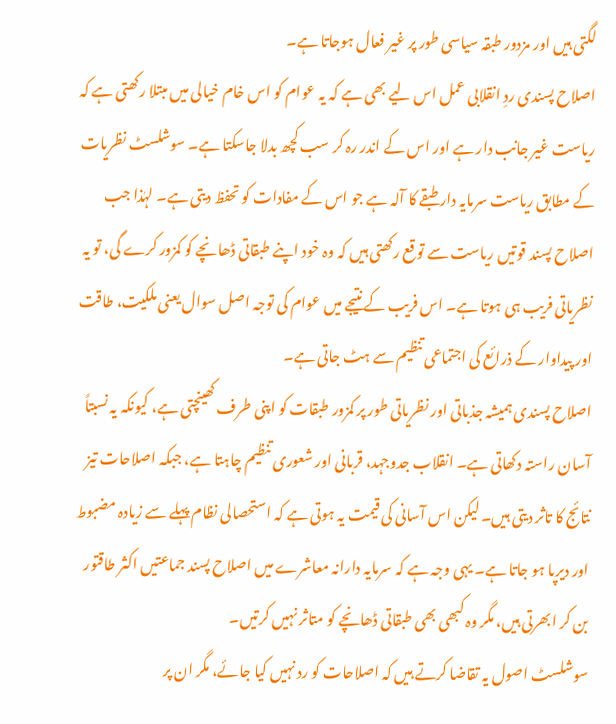لگتی ہیں اور مزدور طبقہ سیاسی طور پر غیر فعال ہوجاتا ہے۔
اصلاح پسندی ردِ انقلابی عمل اس لیے بھی ہے کہ یہ عوام کو اس خام خیالی میں مبتلا رکھتی ہے کہ ریاست غیر جانب دار ہے اور اس کے اندر رہ کر سب کچھ بدلا جاسکتا ہے۔ سوشلسٹ نظریات کے مطابق ریاست سرمایہ دار طبقے کا آلہ ہے جو اس کے مفادات کو تحفظ دیتی ہے۔ لہٰذا جب اصلاح پسند قوتیں ریاست سے توقع رکھتی ہیں کہ وہ خود اپنے طبقاتی ڈھانچے کو کمزور کرے گی، تو یہ نظریاتی فریب ہی ہوتا ہے۔ اس فریب کے نتیجے میں عوام کی توجہ اصل سوال یعنی ملکیت، طاقت اور پیداوار کے ذرائع کی اجتماعی تنظیم سے ہٹ جاتی ہے۔
اصلاح پسندی ہمیشہ جذباتی اور نظریاتی طور پر کمزور طبقات کو اپنی طرف کھینچتی ہے، کیونکہ یہ نسبتاً آسان راستہ دکھاتی ہے۔ انقلاب جدوجہد، قربانی اور شعوری تنظیم چاہتا ہے، جبکہ اصلاحات تیز نتائج کا تاثر دیتی ہیں۔ لیکن اس آسانی کی قیمت یہ ہوتی ہے کہ استحصالی نظام پہلے سے زیادہ مضبوط اور دیرپا ہو جاتا ہے۔ یہی وجہ ہے کہ سرمایہ دارانہ معاشرے میں اصلاح پسند جماعتیں اکثر طاقتور بن کر ابھرتی ہیں، مگر وہ کبھی بھی طبقاتی ڈھانچے کو متاثر نہیں کرتیں۔
سوشلسٹ اصول یہ تقاضا کرتے ہیں کہ اصلاحات کو رد نہیں کیا جائے، مگر ان پر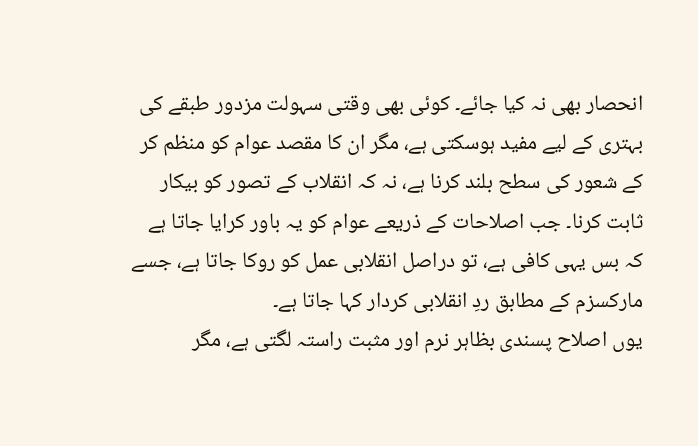انحصار بھی نہ کیا جائے۔ کوئی بھی وقتی سہولت مزدور طبقے کی بہتری کے لیے مفید ہوسکتی ہے، مگر ان کا مقصد عوام کو منظم کر کے شعور کی سطح بلند کرنا ہے، نہ کہ انقلاب کے تصور کو بیکار ثابت کرنا۔ جب اصلاحات کے ذریعے عوام کو یہ باور کرایا جاتا ہے کہ بس یہی کافی ہے، تو دراصل انقلابی عمل کو روکا جاتا ہے، جسے مارکسزم کے مطابق ردِ انقلابی کردار کہا جاتا ہے۔
یوں اصلاح پسندی بظاہر نرم اور مثبت راستہ لگتی ہے، مگر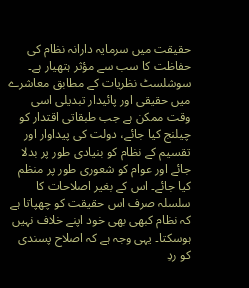حقیقت میں سرمایہ دارانہ نظام کی حفاظت کا سب سے مؤثر ہتھیار ہے۔ سوشلسٹ نظریات کے مطابق معاشرے میں حقیقی اور پائیدار تبدیلی اسی وقت ممکن ہے جب طبقاتی اقتدار کو چیلنج کیا جائے، دولت کی پیداوار اور تقسیم کے نظام کو بنیادی طور پر بدلا جائے اور عوام کو شعوری طور پر منظم کیا جائے۔ اس کے بغیر اصلاحات کا سلسلہ صرف اس حقیقت کو چھپاتا ہے کہ نظام کبھی بھی خود اپنے خلاف نہیں ہوسکتا۔ یہی وجہ ہے کہ اصلاح پسندی کو ردِ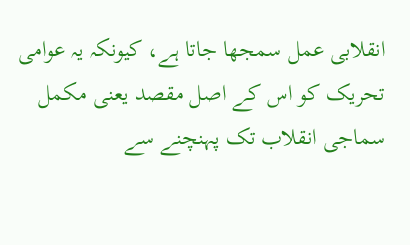انقلابی عمل سمجھا جاتا ہے، کیونکہ یہ عوامی تحریک کو اس کے اصل مقصد یعنی مکمل سماجی انقلاب تک پہنچنے سے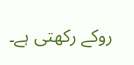روکے رکھتی ہے۔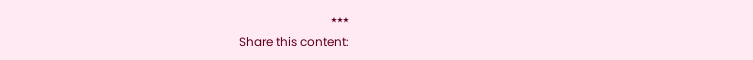٭٭٭
Share this content: